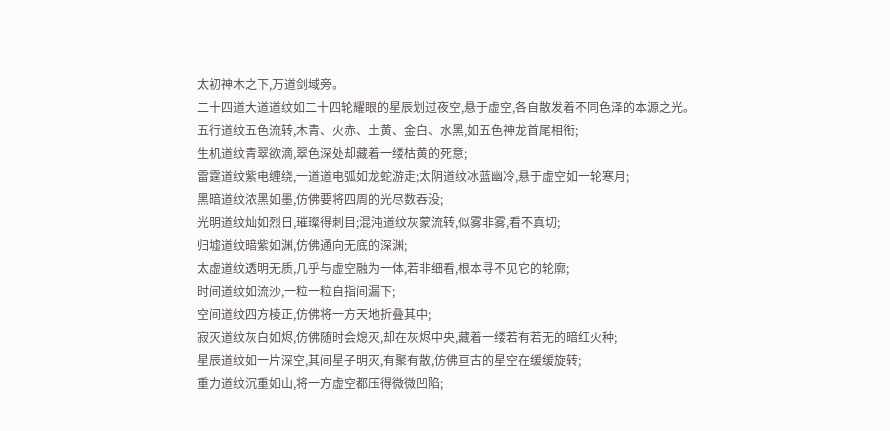太初神木之下,万道剑域旁。
二十四道大道道纹如二十四轮耀眼的星辰划过夜空,悬于虚空,各自散发着不同色泽的本源之光。
五行道纹五色流转,木青、火赤、土黄、金白、水黑,如五色神龙首尾相衔;
生机道纹青翠欲滴,翠色深处却藏着一缕枯黄的死意;
雷霆道纹紫电缠绕,一道道电弧如龙蛇游走;太阴道纹冰蓝幽冷,悬于虚空如一轮寒月;
黑暗道纹浓黑如墨,仿佛要将四周的光尽数吞没;
光明道纹灿如烈日,璀璨得刺目;混沌道纹灰蒙流转,似雾非雾,看不真切;
归墟道纹暗紫如渊,仿佛通向无底的深渊;
太虚道纹透明无质,几乎与虚空融为一体,若非细看,根本寻不见它的轮廓;
时间道纹如流沙,一粒一粒自指间漏下;
空间道纹四方棱正,仿佛将一方天地折叠其中;
寂灭道纹灰白如烬,仿佛随时会熄灭,却在灰烬中央,藏着一缕若有若无的暗红火种;
星辰道纹如一片深空,其间星子明灭,有聚有散,仿佛亘古的星空在缓缓旋转;
重力道纹沉重如山,将一方虚空都压得微微凹陷;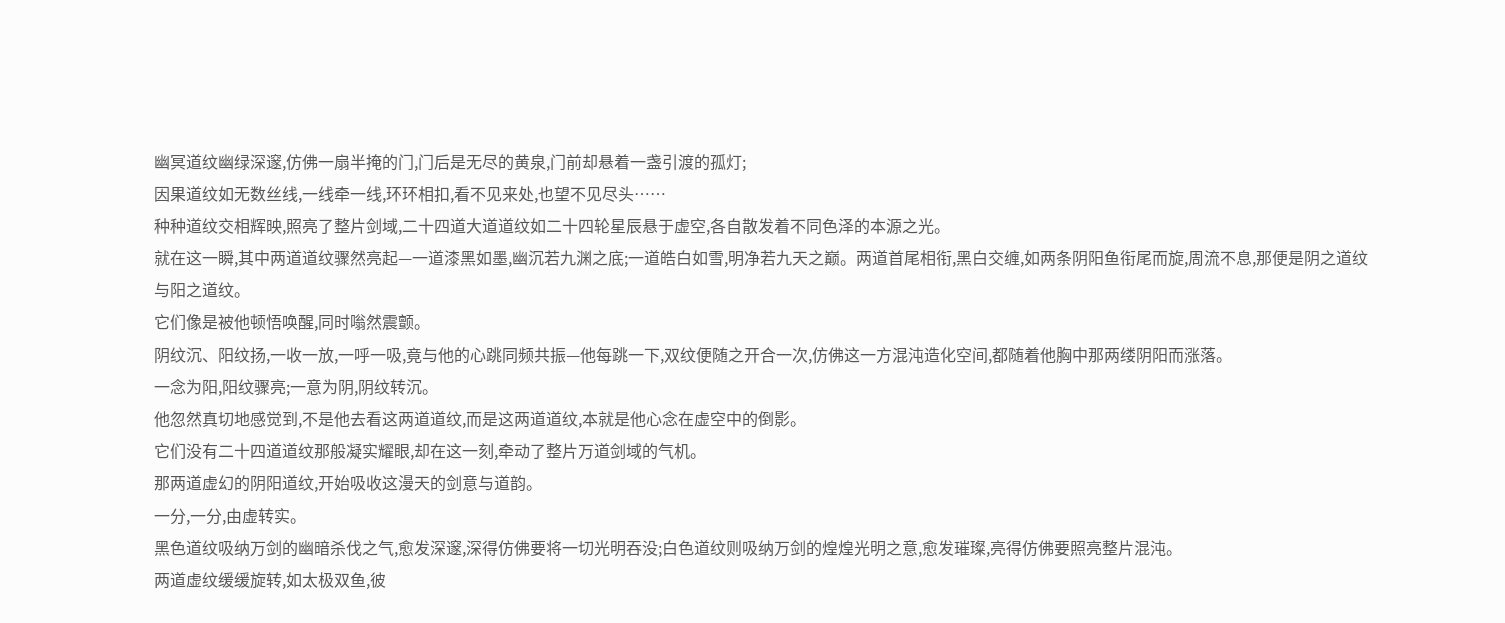幽冥道纹幽绿深邃,仿佛一扇半掩的门,门后是无尽的黄泉,门前却悬着一盏引渡的孤灯;
因果道纹如无数丝线,一线牵一线,环环相扣,看不见来处,也望不见尽头……
种种道纹交相辉映,照亮了整片剑域,二十四道大道道纹如二十四轮星辰悬于虚空,各自散发着不同色泽的本源之光。
就在这一瞬,其中两道道纹骤然亮起—一道漆黑如墨,幽沉若九渊之底;一道皓白如雪,明净若九天之巅。两道首尾相衔,黑白交缠,如两条阴阳鱼衔尾而旋,周流不息,那便是阴之道纹与阳之道纹。
它们像是被他顿悟唤醒,同时嗡然震颤。
阴纹沉、阳纹扬,一收一放,一呼一吸,竟与他的心跳同频共振—他每跳一下,双纹便随之开合一次,仿佛这一方混沌造化空间,都随着他胸中那两缕阴阳而涨落。
一念为阳,阳纹骤亮;一意为阴,阴纹转沉。
他忽然真切地感觉到,不是他去看这两道道纹,而是这两道道纹,本就是他心念在虚空中的倒影。
它们没有二十四道道纹那般凝实耀眼,却在这一刻,牵动了整片万道剑域的气机。
那两道虚幻的阴阳道纹,开始吸收这漫天的剑意与道韵。
一分,一分,由虚转实。
黑色道纹吸纳万剑的幽暗杀伐之气,愈发深邃,深得仿佛要将一切光明吞没;白色道纹则吸纳万剑的煌煌光明之意,愈发璀璨,亮得仿佛要照亮整片混沌。
两道虚纹缓缓旋转,如太极双鱼,彼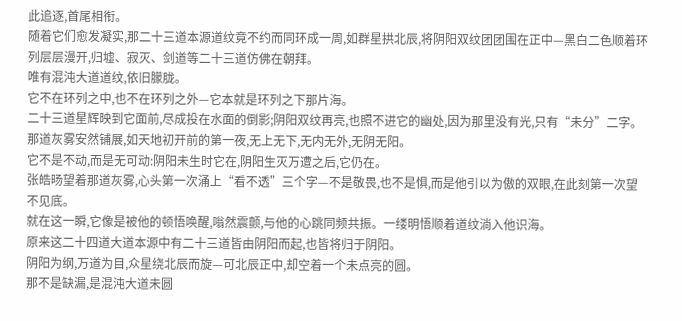此追逐,首尾相衔。
随着它们愈发凝实,那二十三道本源道纹竟不约而同环成一周,如群星拱北辰,将阴阳双纹团团围在正中—黑白二色顺着环列层层漫开,归墟、寂灭、剑道等二十三道仿佛在朝拜。
唯有混沌大道道纹,依旧朦胧。
它不在环列之中,也不在环列之外—它本就是环列之下那片海。
二十三道星辉映到它面前,尽成投在水面的倒影;阴阳双纹再亮,也照不进它的幽处,因为那里没有光,只有“未分”二字。
那道灰雾安然铺展,如天地初开前的第一夜,无上无下,无内无外,无阴无阳。
它不是不动,而是无可动:阴阳未生时它在,阴阳生灭万遭之后,它仍在。
张皓旸望着那道灰雾,心头第一次涌上“看不透”三个字—不是敬畏,也不是惧,而是他引以为傲的双眼,在此刻第一次望不见底。
就在这一瞬,它像是被他的顿悟唤醒,嗡然震颤,与他的心跳同频共振。一缕明悟顺着道纹淌入他识海。
原来这二十四道大道本源中有二十三道皆由阴阳而起,也皆将归于阴阳。
阴阳为纲,万道为目,众星绕北辰而旋—可北辰正中,却空着一个未点亮的圆。
那不是缺漏,是混沌大道未圆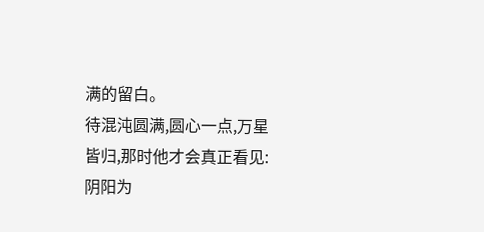满的留白。
待混沌圆满,圆心一点,万星皆归,那时他才会真正看见:阴阳为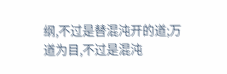纲,不过是替混沌开的道;万道为目,不过是混沌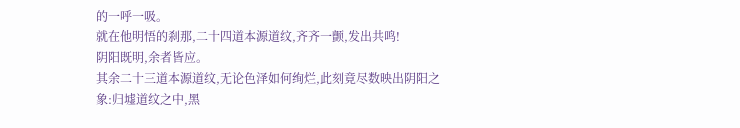的一呼一吸。
就在他明悟的刹那,二十四道本源道纹,齐齐一颤,发出共鸣!
阴阳既明,余者皆应。
其余二十三道本源道纹,无论色泽如何绚烂,此刻竟尽数映出阴阳之象:归墟道纹之中,黑